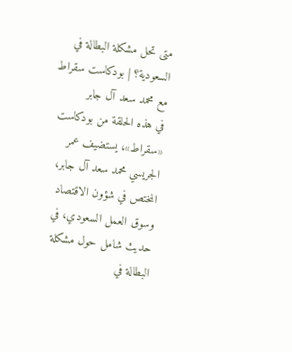متى تحل مشكلة البطالة في السعودية؟ | بودكاست سقراط مع محمد سعد آل جابر
في هذه الحلقة من بودكاست «سقراط»، يستضيف عمر الجريسي محمد سعد آل جابر، المختص في شؤون الاقتصاد وسوق العمل السعودي، في حديث شامل حول مشكلة البطالة في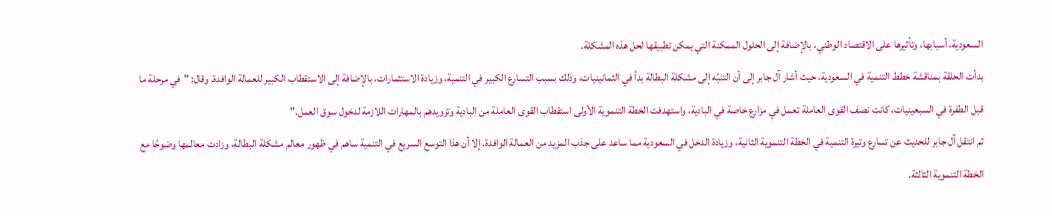السعودية، أسبابها، وتأثيرها على الاقتصاد الوطني، بالإضافة إلى الحلول الممكنة التي يمكن تطبيقها لحل هذه المشكلة.
بدأت الحلقة بمناقشة خطط التنمية في السعودية، حيث أشار آل جابر إلى أن التنبّه إلى مشكلة البطالة بدأ في الثمانينيات، وذلك بسبب التسارع الكبير في التنمية، وزيادة الاستثمارات، بالإضافة إلى الاستقطاب الكبير للعمالة الوافدة. وقال: "في مرحلة ما قبل الطفرة في السبعينيات، كانت نصف القوى العاملة تعمل في مزارع خاصة في البادية، واستهدفت الخطة التنموية الأولى استقطاب القوى العاملة من البادية وتزويدهم بالمهارات اللازمة لدخول سوق العمل."
ثم انتقل آل جابر للحديث عن تسارع وتيرة التنمية في الخطة التنموية الثانية، وزيادة الدخل في السعودية مما ساعد على جذب المزيد من العمالة الوافدة. إلا أن هذا التوسع السريع في التنمية ساهم في ظهور معالم مشكلة البطالة، وزادت معالمها وضوحًا مع الخطة التنموية الثالثة.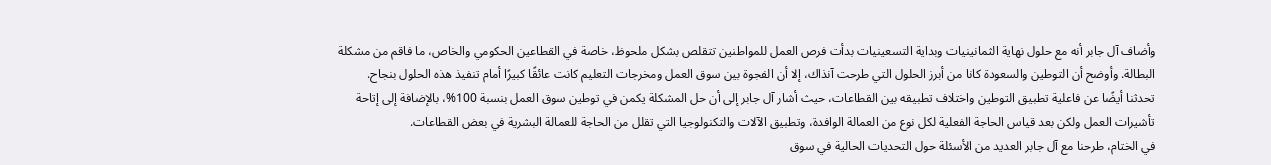وأضاف آل جابر أنه مع حلول نهاية الثمانينيات وبداية التسعينيات بدأت فرص العمل للمواطنين تتقلص بشكل ملحوظ، خاصة في القطاعين الحكومي والخاص، ما فاقم من مشكلة البطالة. وأوضح أن التوطين والسعودة كانا من أبرز الحلول التي طرحت آنذاك، إلا أن الفجوة بين سوق العمل ومخرجات التعليم كانت عائقًا كبيرًا أمام تنفيذ هذه الحلول بنجاح.
تحدثنا أيضًا عن فاعلية تطبيق التوطين واختلاف تطبيقه بين القطاعات، حيث أشار آل جابر إلى أن حل المشكلة يكمن في توطين سوق العمل بنسبة 100%، بالإضافة إلى إتاحة تأشيرات العمل ولكن بعد قياس الحاجة الفعلية لكل نوع من العمالة الوافدة، وتطبيق الآلات والتكنولوجيا التي تقلل من الحاجة للعمالة البشرية في بعض القطاعات.
في الختام، طرحنا مع آل جابر العديد من الأسئلة حول التحديات الحالية في سوق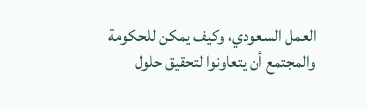العمل السعودي، وكيف يمكن للحكومة والمجتمع أن يتعاونوا لتحقيق حلول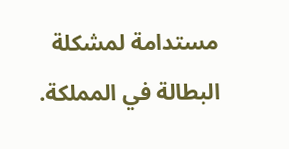مستدامة لمشكلة البطالة في المملكة.